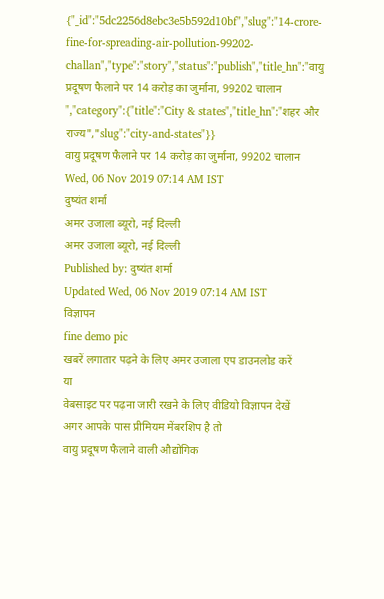{"_id":"5dc2256d8ebc3e5b592d10bf","slug":"14-crore-fine-for-spreading-air-pollution-99202-challan","type":"story","status":"publish","title_hn":"वायु प्रदूषण फैलाने पर 14 करोड़ का जुर्माना, 99202 चालान ","category":{"title":"City & states","title_hn":"शहर और राज्य","slug":"city-and-states"}}
वायु प्रदूषण फैलाने पर 14 करोड़ का जुर्माना, 99202 चालान
Wed, 06 Nov 2019 07:14 AM IST
दुष्यंत शर्मा
अमर उजाला ब्यूरो, नई दिल्ली
अमर उजाला ब्यूरो, नई दिल्ली
Published by: दुष्यंत शर्मा
Updated Wed, 06 Nov 2019 07:14 AM IST
विज्ञापन
fine demo pic
खबरें लगातार पढ़ने के लिए अमर उजाला एप डाउनलोड करें
या
वेबसाइट पर पढ़ना जारी रखने के लिए वीडियो विज्ञापन देखें
अगर आपके पास प्रीमियम मेंबरशिप है तो
वायु प्रदूषण फैलाने वाली औद्योगिक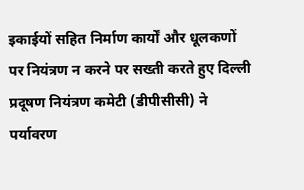इकाईयों सहित निर्माण कार्यों और धूलकणों पर नियंत्रण न करने पर सख्ती करते हुए दिल्ली प्रदूषण नियंत्रण कमेटी (डीपीसीसी) ने पर्यावरण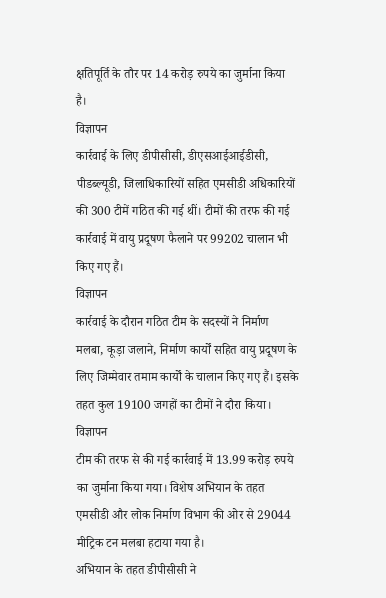क्षतिपूर्ति के तौर पर 14 करोड़ रुपये का जुर्माना किया है।
विज्ञापन
कार्रवाई के लिए डीपीसीसी, डीएसआईआईडीसी, पीडब्ल्यूडी, जिलाधिकारियों सहित एमसीडी अधिकारियों की 300 टीमें गठित की गई थीं। टीमों की तरफ की गई कार्रवाई में वायु प्रदूषण फैलाने पर 99202 चालान भी किए गए हैं।
विज्ञापन
कार्रवाई के दौरान गठित टीम के सदस्यों ने निर्माण मलबा, कूड़ा जलाने, निर्माण कार्यों सहित वायु प्रदूषण के लिए जिम्मेवार तमाम कार्यों के चालान किए गए हैं। इसके तहत कुल 19100 जगहों का टीमों ने दौरा किया।
विज्ञापन
टीम की तरफ से की गई कार्रवाई में 13.99 करोड़ रुपये का जुर्माना किया गया। विशेष अभियान के तहत एमसीडी और लोक निर्माण विभाग की ओर से 29044 मीट्रिक टन मलबा हटाया गया है।
अभियान के तहत डीपीसीसी ने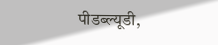पीडब्ल्यूडी,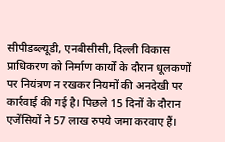सीपीडब्ल्यूडी, एनबीसीसी, दिल्ली विकास प्राधिकरण को निर्माण कार्यों के दौरान धूलकणों पर नियंत्रण न रखकर नियमों की अनदेखी पर कार्रवाई की गई है। पिछले 15 दिनों के दौरान एजेंसियों ने 57 लाख रुपये जमा करवाए हैं।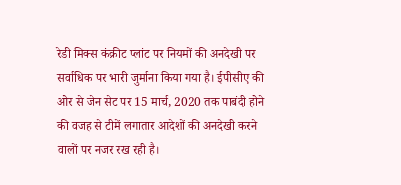रेडी मिक्स कंक्रीट प्लांट पर नियमों की अनदेखी पर सर्वाधिक पर भारी जुर्माना किया गया है। ईपीसीए की ओर से जेन सेट पर 15 मार्च, 2020 तक पाबंदी होने की वजह से टीमें लगातार आदेशों की अनदेखी करने वालों पर नजर रख रही है।